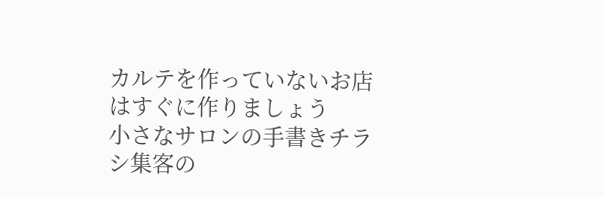カルテを作っていないお店はすぐに作りましょう
小さなサロンの手書きチラシ集客の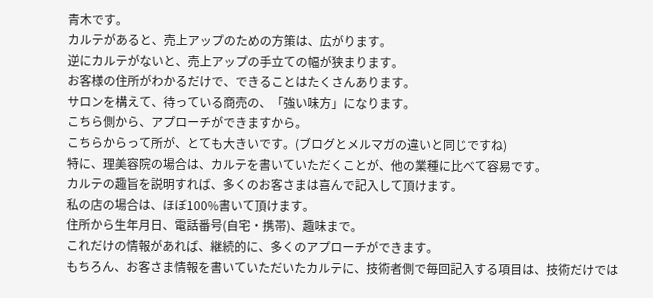青木です。
カルテがあると、売上アップのための方策は、広がります。
逆にカルテがないと、売上アップの手立ての幅が狭まります。
お客様の住所がわかるだけで、できることはたくさんあります。
サロンを構えて、待っている商売の、「強い味方」になります。
こちら側から、アプローチができますから。
こちらからって所が、とても大きいです。(ブログとメルマガの違いと同じですね)
特に、理美容院の場合は、カルテを書いていただくことが、他の業種に比べて容易です。
カルテの趣旨を説明すれば、多くのお客さまは喜んで記入して頂けます。
私の店の場合は、ほぼ100%書いて頂けます。
住所から生年月日、電話番号(自宅・携帯)、趣味まで。
これだけの情報があれば、継続的に、多くのアプローチができます。
もちろん、お客さま情報を書いていただいたカルテに、技術者側で毎回記入する項目は、技術だけでは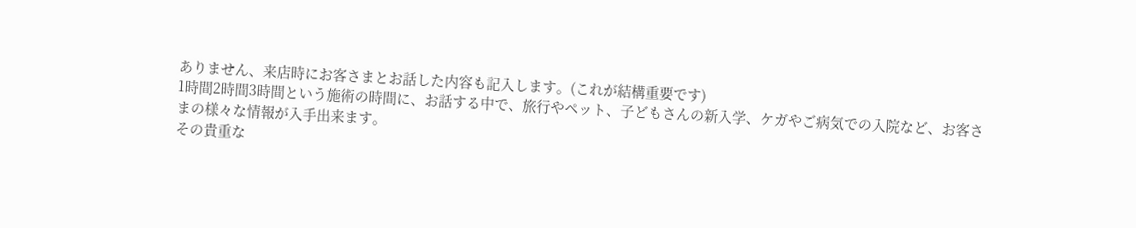ありません、来店時にお客さまとお話した内容も記入します。(これが結構重要です)
1時間2時間3時間という施術の時間に、お話する中で、旅行やペット、子どもさんの新入学、ケガやご病気での入院など、お客さまの様々な情報が入手出来ます。
その貴重な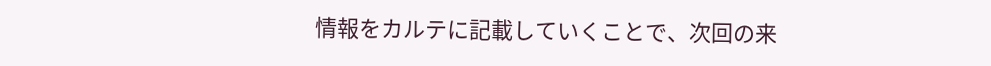情報をカルテに記載していくことで、次回の来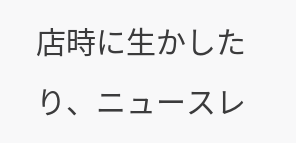店時に生かしたり、ニュースレ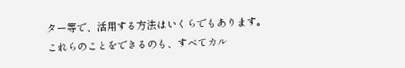ター等で、活用する方法はいくらでもあります。
これらのことをできるのも、すべてカル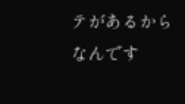テがあるからなんです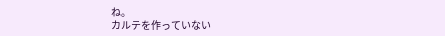ね。
カルテを作っていない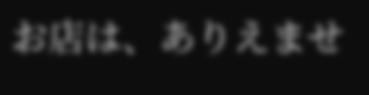お店は、ありえませ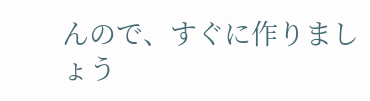んので、すぐに作りましょう